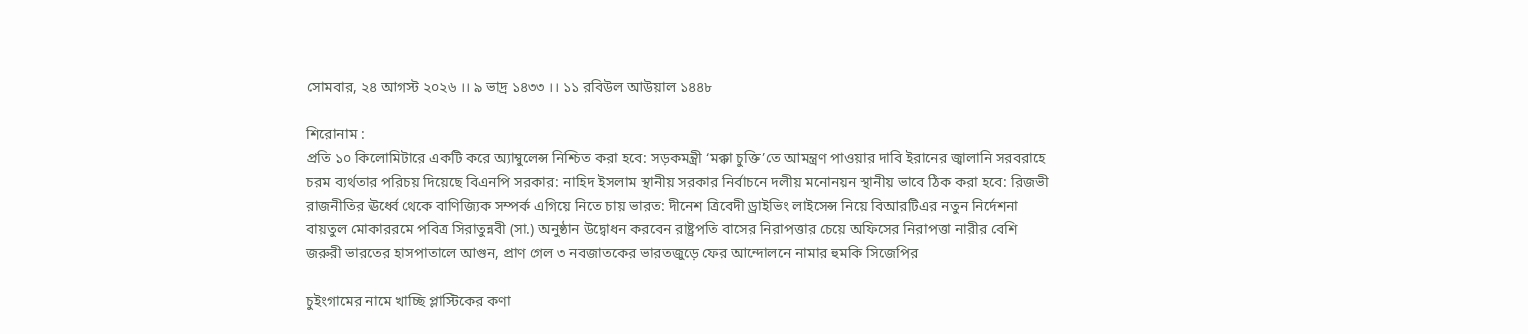সোমবার, ২৪ আগস্ট ২০২৬ ।। ৯ ভাদ্র ১৪৩৩ ।। ১১ রবিউল আউয়াল ১৪৪৮

শিরোনাম :
প্রতি ১০ কিলোমিটারে একটি করে অ্যাম্বুলেন্স নিশ্চিত করা হবে: সড়কমন্ত্রী ‘মক্কা চুক্তি’তে আমন্ত্রণ পাওয়ার দাবি ইরানের জ্বালানি সরবরাহে চরম ব্যর্থতার পরিচয় দিয়েছে বিএনপি সরকার: নাহিদ ইসলাম স্থানীয় সরকার নির্বাচনে দলীয় মনোনয়ন স্থানীয় ভাবে ঠিক করা হবে: রিজভী রাজনীতির ঊর্ধ্বে থেকে বাণিজ্যিক সম্পর্ক এগিয়ে নিতে চায় ভারত: দীনেশ ত্রিবেদী ড্রাইভিং লাইসেন্স নিয়ে বিআরটিএর নতুন নির্দেশনা   বায়তুল মোকাররমে পবিত্র সিরাতুন্নবী (সা.) অনুষ্ঠান উদ্বোধন করবেন রাষ্ট্রপতি বাসের নিরাপত্তার চেয়ে অফিসের নিরাপত্তা নারীর বেশি জরুরী ভারতের হাসপাতালে আগুন, প্রাণ গেল ৩ নবজাতকের ভারতজুড়ে ফের আন্দোলনে নামার হুমকি সিজেপির

চুইংগামের নামে খাচ্ছি প্লাস্টিকের কণা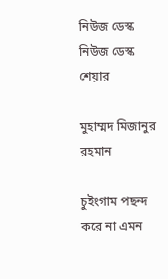নিউজ ডেস্ক
নিউজ ডেস্ক
শেয়ার

মুহাম্মদ মিজানুর রহমান

চুইংগাম পছন্দ করে না এমন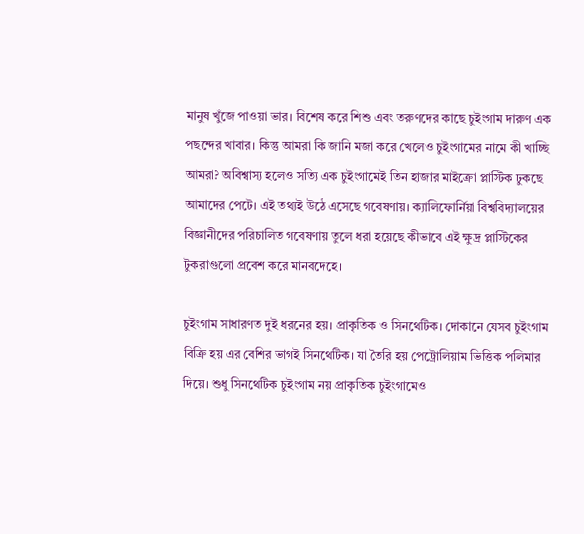মানুষ খুঁজে পাওয়া ভার। বিশেষ করে শিশু এবং তরুণদের কাছে চুইংগাম দারুণ এক পছন্দের খাবার। কিন্তু আমরা কি জানি মজা করে খেলেও চুইংগামের নামে কী খাচ্ছি আমরা? অবিশ্বাস্য হলেও সত্যি এক চুইংগামেই তিন হাজার মাইক্রো প্লাস্টিক ঢুকছে আমাদের পেটে। এই তথ্যই উঠে এসেছে গবেষণায়। ক্যালিফোর্নিয়া বিশ্ববিদ্যালয়ের বিজ্ঞানীদের পরিচালিত গবেষণায় তুলে ধরা হয়েছে কীভাবে এই ক্ষুদ্র প্লাস্টিকের টুকরাগুলো প্রবেশ করে মানবদেহে।

চুইংগাম সাধারণত দুই ধরনের হয়। প্রাকৃতিক ও সিনথেটিক। দোকানে যেসব চুইংগাম বিক্রি হয় এর বেশির ভাগই সিনথেটিক। যা তৈরি হয় পেট্রোলিয়াম ভিত্তিক পলিমার দিয়ে। শুধু সিনথেটিক চুইংগাম নয় প্রাকৃতিক চুইংগামেও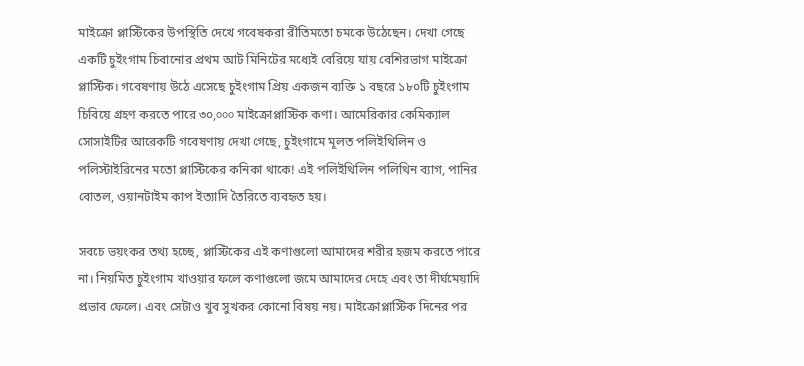মাইক্রো প্লাস্টিকের উপস্থিতি দেখে গবেষকরা রীতিমতো চমকে উঠেছেন। দেখা গেছে একটি চুইংগাম চিবানোর প্রথম আট মিনিটের মধ্যেই বেরিয়ে যায় বেশিরভাগ মাইক্রো প্লাস্টিক। গবেষণায় উঠে এসেছে চুইংগাম প্রিয় একজন ব্যক্তি ১ বছরে ১৮০টি চুইংগাম চিবিয়ে গ্রহণ করতে পারে ৩০,००० মাইক্রোপ্লাস্টিক কণা। আমেরিকার কেমিক্যাল সোসাইটির আরেকটি গবেষণায় দেখা গেছে, চুইংগামে মূলত পলিইথিলিন ও পলিস্টাইরিনের মতো প্লাস্টিকের কনিকা থাকে! এই পলিইথিলিন পলিথিন ব্যাগ, পানির বোতল, ওয়ানটাইম কাপ ইত্যাদি তৈরিতে ব্যবহৃত হয়।

সবচে ভয়ংকর তথ্য হচ্ছে, প্লাস্টিকের এই কণাগুলো আমাদের শরীর হজম করতে পারে না। নিয়মিত চুইংগাম খাওয়ার ফলে কণাগুলো জমে আমাদের দেহে এবং তা দীর্ঘমেয়াদি প্রভাব ফেলে। এবং সেটাও খুব সুখকর কোনো বিষয় নয়। মাইক্রোপ্লাস্টিক দিনের পর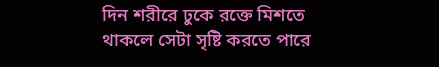দিন শরীরে ঢুকে রক্তে মিশতে থাকলে সেটা সৃষ্টি করতে পারে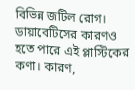বিভিন্ন জটিল রোগ। ডায়াবেটিসের কারণও হতে পারে এই প্লাস্টিকের কণা। কারণ,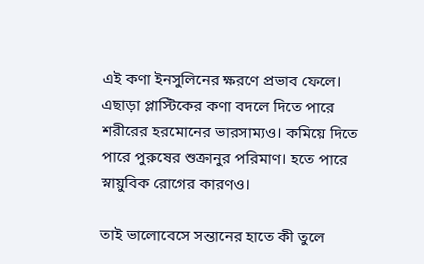এই কণা ইনসুলিনের ক্ষরণে প্রভাব ফেলে। এছাড়া প্লাস্টিকের কণা বদলে দিতে পারে শরীরের হরমোনের ভারসাম্যও। কমিয়ে দিতে পারে পুরুষের শুক্রানুর পরিমাণ। হতে পারে স্নায়ুবিক রোগের কারণও।

তাই ভালোবেসে সন্তানের হাতে কী তুলে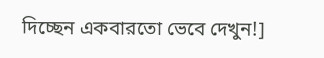দিচ্ছেন একবারতো ভেবে দেখুন!]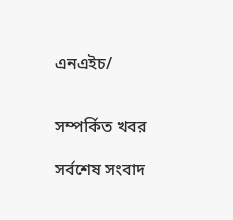এনএইচ/


সম্পর্কিত খবর

সর্বশেষ সংবাদ